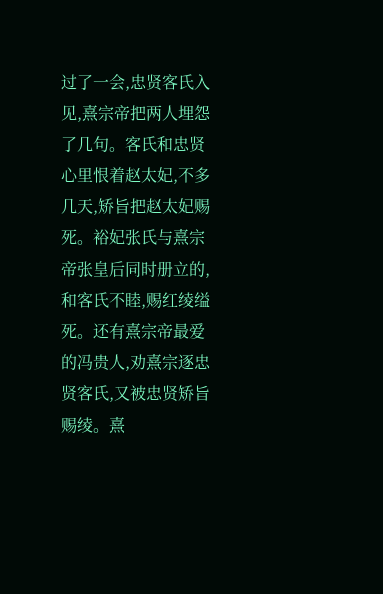过了一会,忠贤客氏入见,熹宗帝把两人埋怨了几句。客氏和忠贤心里恨着赵太妃,不多几天,矫旨把赵太妃赐死。裕妃张氏与熹宗帝张皇后同时册立的,和客氏不睦,赐红绫缢死。还有熹宗帝最爱的冯贵人,劝熹宗逐忠贤客氏,又被忠贤矫旨赐绫。熹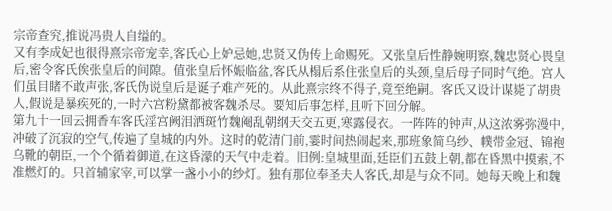宗帝查究,推说冯贵人自缢的。
又有李成妃也很得熹宗帝宠幸,客氏心上妒忌她,忠贤又伪传上命赐死。又张皇后性静婉明察,魏忠贤心畏皇后,密令客氏俟张皇后的间隙。值张皇后怀娠临盆,客氏从榻后系住张皇后的头颈,皇后母子同时气绝。宫人们虽目睹不敢声张,客氏伪说皇后是诞子难产死的。从此熹宗终不得子,竟至绝嗣。客氏又设计谋毙了胡贵人,假说是暴疾死的,一时六宫粉黛都被客魏杀尽。要知后事怎样,且听下回分解。
第九十一回云拥香车客氏淫宫阙泪洒斑竹魏阉乱朝纲天交五更,寒露侵衣。一阵阵的钟声,从这浓雾弥漫中,冲破了沉寂的空气,传遍了皇城的内外。这时的乾清门前,霎时间热闹起来,那班象简乌纱、幞带金冠、锦袍乌靴的朝臣,一个个循着御道,在这昏濛的天气中走着。旧例:皇城里面,廷臣们五鼓上朝,都在昏黑中摸索,不准燃灯的。只首辅家宰,可以掌一盏小小的纱灯。独有那位奉圣夫人客氏,却是与众不同。她每天晚上和魏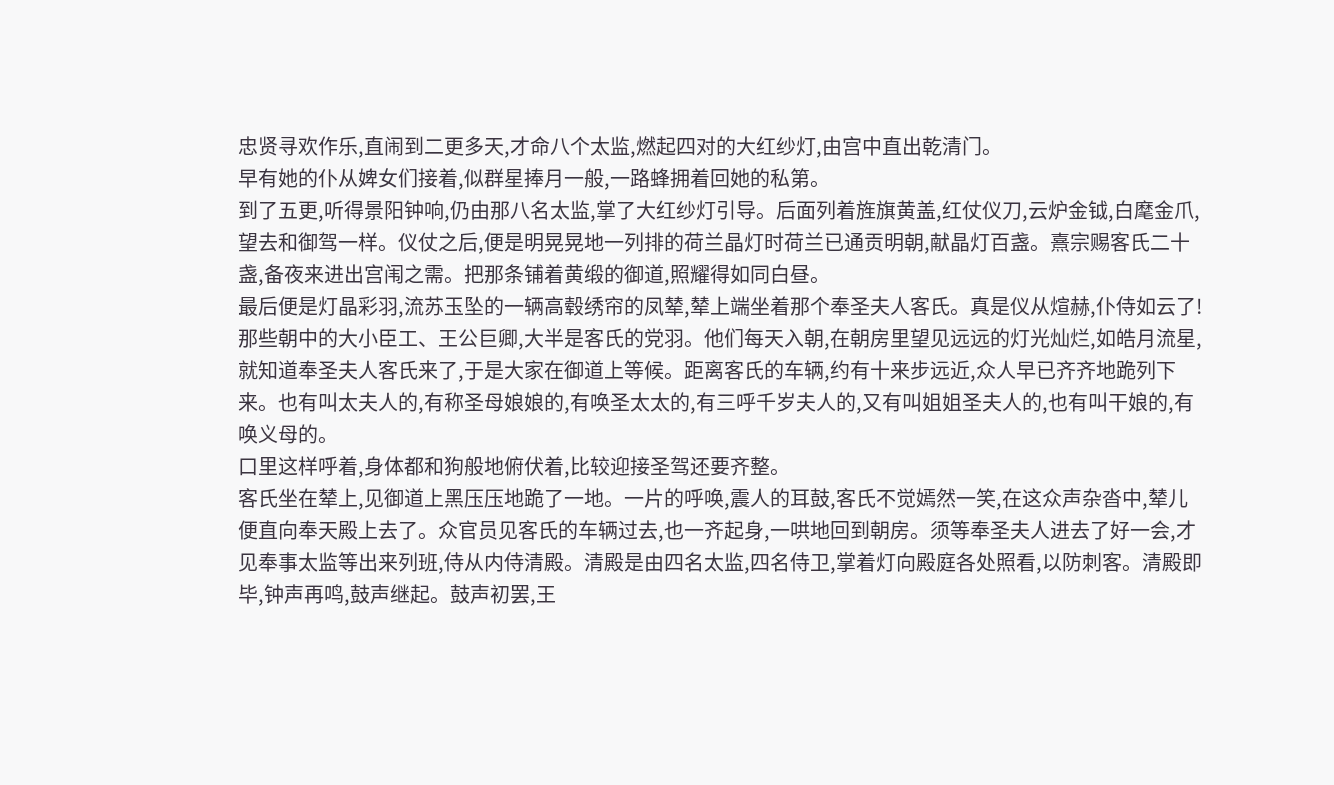忠贤寻欢作乐,直闹到二更多天,才命八个太监,燃起四对的大红纱灯,由宫中直出乾清门。
早有她的仆从婢女们接着,似群星捧月一般,一路蜂拥着回她的私第。
到了五更,听得景阳钟响,仍由那八名太监,掌了大红纱灯引导。后面列着旌旗黄盖,红仗仪刀,云炉金钺,白麾金爪,望去和御驾一样。仪仗之后,便是明晃晃地一列排的荷兰晶灯时荷兰已通贡明朝,献晶灯百盏。熹宗赐客氏二十盏,备夜来进出宫闱之需。把那条铺着黄缎的御道,照耀得如同白昼。
最后便是灯晶彩羽,流苏玉坠的一辆高毂绣帘的凤辇,辇上端坐着那个奉圣夫人客氏。真是仪从煊赫,仆侍如云了!那些朝中的大小臣工、王公巨卿,大半是客氏的党羽。他们每天入朝,在朝房里望见远远的灯光灿烂,如皓月流星,就知道奉圣夫人客氏来了,于是大家在御道上等候。距离客氏的车辆,约有十来步远近,众人早已齐齐地跪列下来。也有叫太夫人的,有称圣母娘娘的,有唤圣太太的,有三呼千岁夫人的,又有叫姐姐圣夫人的,也有叫干娘的,有唤义母的。
口里这样呼着,身体都和狗般地俯伏着,比较迎接圣驾还要齐整。
客氏坐在辇上,见御道上黑压压地跪了一地。一片的呼唤,震人的耳鼓,客氏不觉嫣然一笑,在这众声杂沓中,辇儿便直向奉天殿上去了。众官员见客氏的车辆过去,也一齐起身,一哄地回到朝房。须等奉圣夫人进去了好一会,才见奉事太监等出来列班,侍从内侍清殿。清殿是由四名太监,四名侍卫,掌着灯向殿庭各处照看,以防刺客。清殿即毕,钟声再鸣,鼓声继起。鼓声初罢,王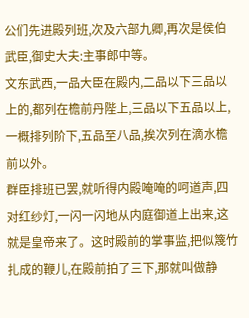公们先进殿列班,次及六部九卿,再次是侯伯武臣,御史大夫:主事郎中等。
文东武西,一品大臣在殿内,二品以下三品以上的,都列在檐前丹陛上,三品以下五品以上,一概排列阶下,五品至八品,挨次列在滴水檐前以外。
群臣排班已罢,就听得内殿唵唵的呵道声,四对红纱灯,一闪一闪地从内庭御道上出来,这就是皇帝来了。这时殿前的掌事监,把似篾竹扎成的鞭儿,在殿前拍了三下,那就叫做静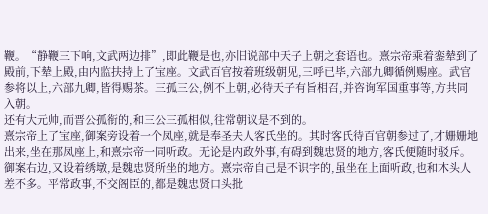鞭。“静鞭三下响,文武两边排”,即此鞭是也,亦旧说部中天子上朝之套语也。熹宗帝乘着銮辇到了殿前,下辇上殿,由内监扶持上了宝座。文武百官按着班级朝见,三呼已毕,六部九卿循例赐座。武官参将以上,六部九卿,皆得赐茶。三孤三公,例不上朝,必待天子有旨相召,并咨询军国重事等,方共同入朝。
还有大元帅,而晋公孤衔的,和三公三孤相似,往常朝议是不到的。
熹宗帝上了宝座,御案旁设着一个凤座,就是奉圣夫人客氏坐的。其时客氏待百官朝参过了,才姗姗地出来,坐在那凤座上,和熹宗帝一同听政。无论是内政外事,有碍到魏忠贤的地方,客氏便随时驳斥。御案右边,又设着绣墩,是魏忠贤所坐的地方。熹宗帝自己是不识字的,虽坐在上面听政,也和木头人差不多。平常政事,不交阁臣的,都是魏忠贤口头批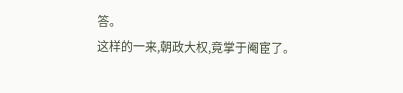答。
这样的一来,朝政大权,竟掌于阉宦了。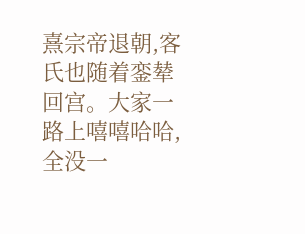熹宗帝退朝,客氏也随着銮辇回宫。大家一路上嘻嘻哈哈,全没一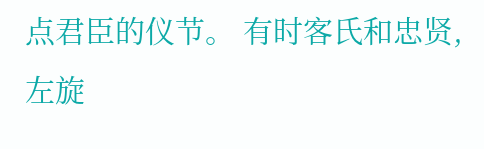点君臣的仪节。 有时客氏和忠贤,
左旋